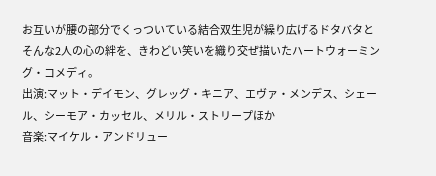お互いが腰の部分でくっついている結合双生児が繰り広げるドタバタとそんな2人の心の絆を、きわどい笑いを織り交ぜ描いたハートウォーミング・コメディ。
出演:マット・デイモン、グレッグ・キニア、エヴァ・メンデス、シェール、シーモア・カッセル、メリル・ストリープほか
音楽:マイケル・アンドリュー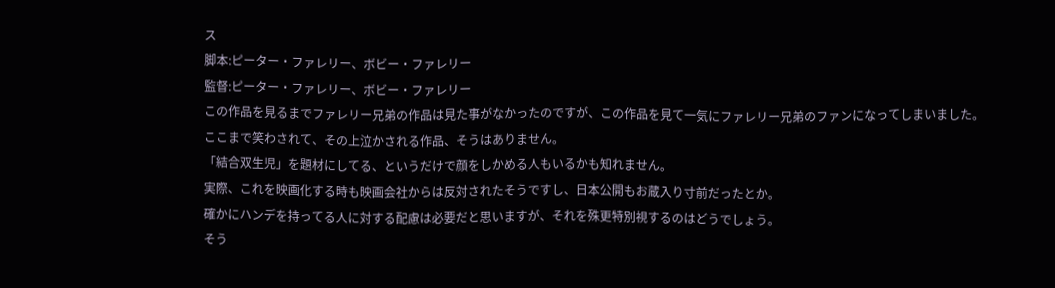ス
脚本:ピーター・ファレリー、ボビー・ファレリー
監督:ピーター・ファレリー、ボビー・ファレリー
この作品を見るまでファレリー兄弟の作品は見た事がなかったのですが、この作品を見て一気にファレリー兄弟のファンになってしまいました。
ここまで笑わされて、その上泣かされる作品、そうはありません。
「結合双生児」を題材にしてる、というだけで顔をしかめる人もいるかも知れません。
実際、これを映画化する時も映画会社からは反対されたそうですし、日本公開もお蔵入り寸前だったとか。
確かにハンデを持ってる人に対する配慮は必要だと思いますが、それを殊更特別視するのはどうでしょう。
そう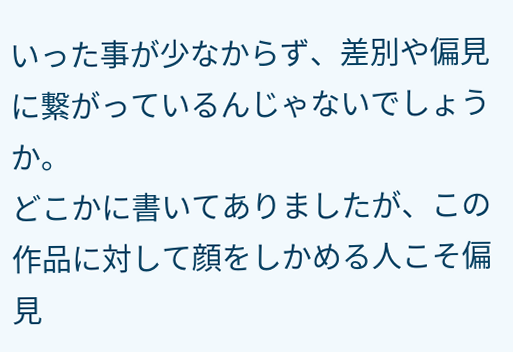いった事が少なからず、差別や偏見に繋がっているんじゃないでしょうか。
どこかに書いてありましたが、この作品に対して顔をしかめる人こそ偏見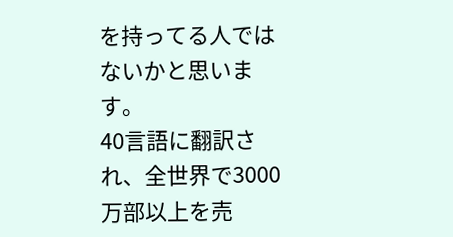を持ってる人ではないかと思います。
40言語に翻訳され、全世界で3000万部以上を売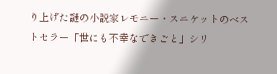り上げた謎の小説家レモニー・スニケットのベストセラー「世にも不幸なできごと」シリ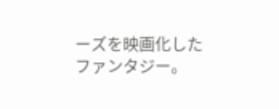ーズを映画化したファンタジー。